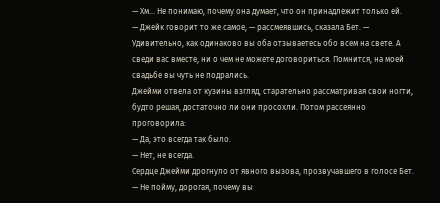— Хм… Не понимаю, почему она думает, что он принадлежит только ей.
— Джейк говорит то же самое, — рассмеявшись, сказала Бет. — Удивительно, как одинаково вы оба отзываетесь обо всем на свете. А сведи вас вместе, ни о чем не можете договориться. Помнится, на моей свадьбе вы чуть не подрались.
Джейми отвела от кузины взгляд, старательно рассматривая свои ногти, будто решая, достаточно ли они просохли. Потом рассеянно проговорила:
— Да, это всегда так было.
— Нет, не всегда.
Сердце Джейми дрогнуло от явного вызова, прозвучавшего в голосе Бет.
— Не пойму, дорогая, почему вы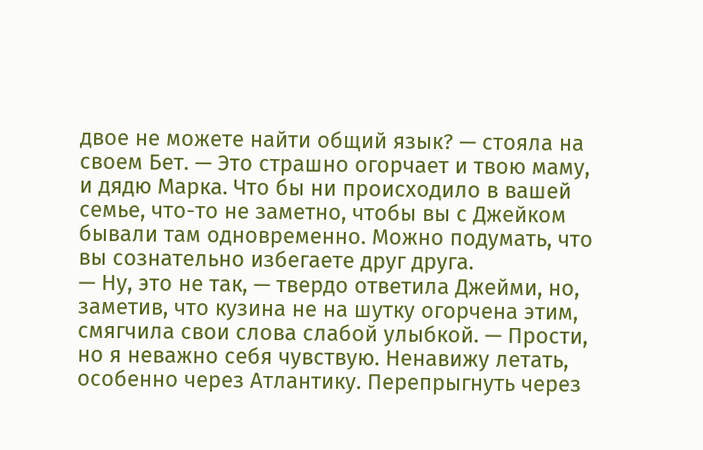двое не можете найти общий язык? — стояла на своем Бет. — Это страшно огорчает и твою маму, и дядю Марка. Что бы ни происходило в вашей семье, что-то не заметно, чтобы вы с Джейком бывали там одновременно. Можно подумать, что вы сознательно избегаете друг друга.
— Ну, это не так, — твердо ответила Джейми, но, заметив, что кузина не на шутку огорчена этим, смягчила свои слова слабой улыбкой. — Прости, но я неважно себя чувствую. Ненавижу летать, особенно через Атлантику. Перепрыгнуть через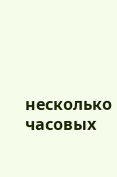несколько часовых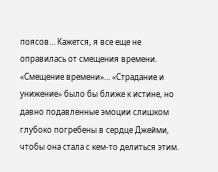поясов… Кажется, я все еще не оправилась от смещения времени.
«Смещение времени»… «Страдание и унижение» было бы ближе к истине, но давно подавленные эмоции слишком глубоко погребены в сердце Джейми, чтобы она стала с кем-то делиться этим.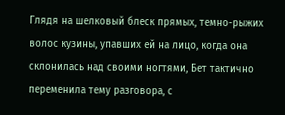Глядя на шелковый блеск прямых, темно-рыжих волос кузины, упавших ей на лицо, когда она склонилась над своими ногтями, Бет тактично переменила тему разговора, с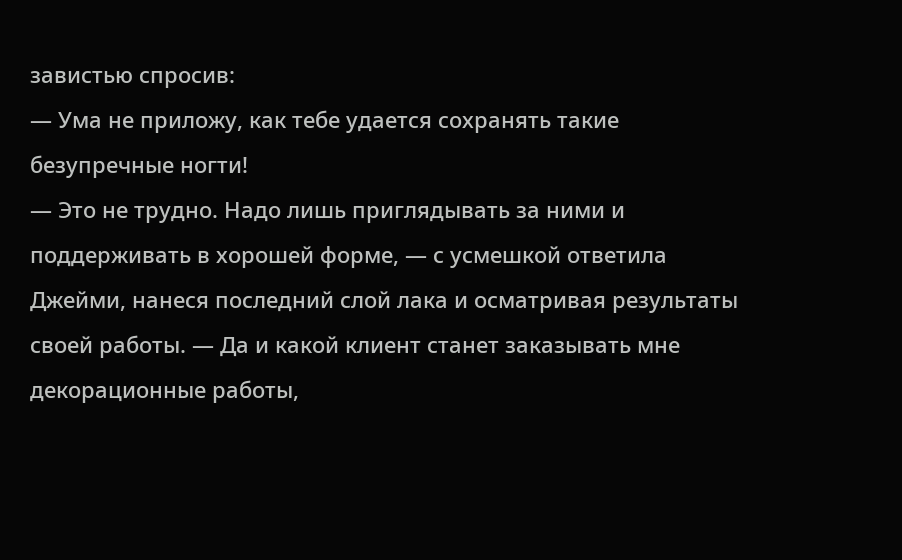завистью спросив:
— Ума не приложу, как тебе удается сохранять такие безупречные ногти!
— Это не трудно. Надо лишь приглядывать за ними и поддерживать в хорошей форме, — с усмешкой ответила Джейми, нанеся последний слой лака и осматривая результаты своей работы. — Да и какой клиент станет заказывать мне декорационные работы,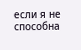если я не способна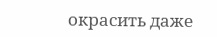окрасить даже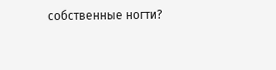собственные ногти?